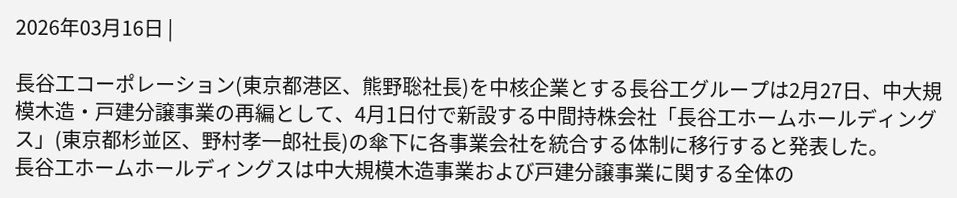2026年03月16日 |

長谷工コーポレーション(東京都港区、熊野聡社長)を中核企業とする長谷工グループは2月27日、中大規模木造・戸建分譲事業の再編として、4月1日付で新設する中間持株会社「長谷工ホームホールディングス」(東京都杉並区、野村孝一郎社長)の傘下に各事業会社を統合する体制に移行すると発表した。
長谷工ホームホールディングスは中大規模木造事業および戸建分譲事業に関する全体の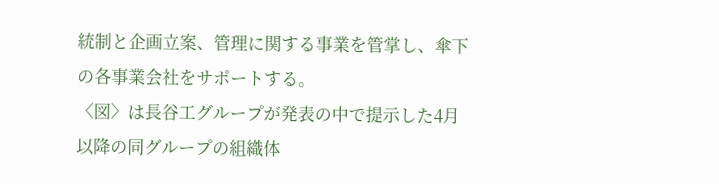統制と企画立案、管理に関する事業を管掌し、傘下の各事業会社をサポートする。
〈図〉は長谷工グループが発表の中で提示した4月以降の同グループの組織体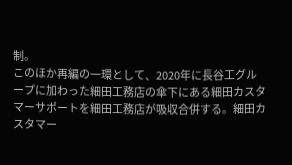制。
このほか再編の一環として、2020年に長谷工グループに加わった細田工務店の傘下にある細田カスタマーサポートを細田工務店が吸収合併する。細田カスタマー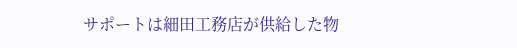サポートは細田工務店が供給した物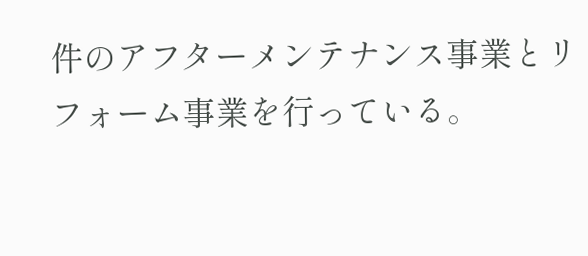件のアフターメンテナンス事業とリフォーム事業を行っている。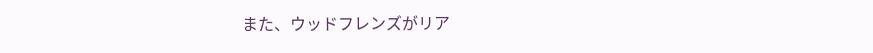また、ウッドフレンズがリア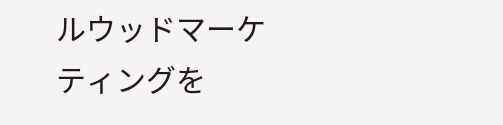ルウッドマーケティングを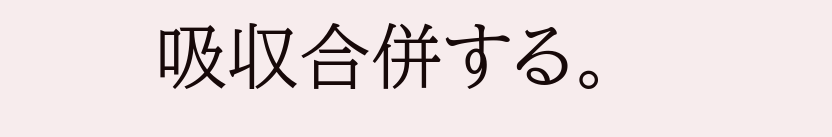吸収合併する。